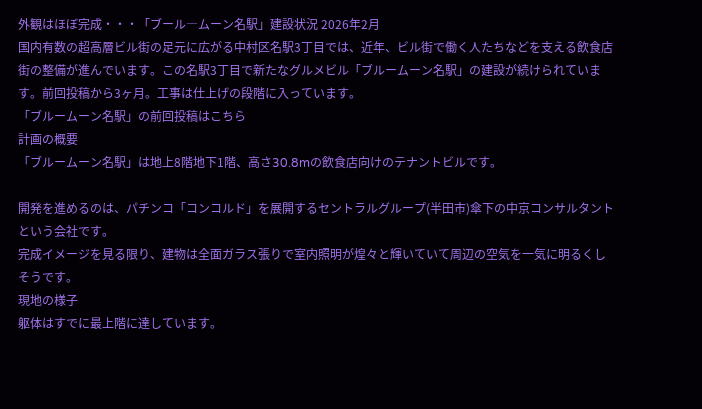外観はほぼ完成・・・「ブール―ムーン名駅」建設状況 2026年2月
国内有数の超高層ビル街の足元に広がる中村区名駅3丁目では、近年、ビル街で働く人たちなどを支える飲食店街の整備が進んでいます。この名駅3丁目で新たなグルメビル「ブルームーン名駅」の建設が続けられています。前回投稿から3ヶ月。工事は仕上げの段階に入っています。
「ブルームーン名駅」の前回投稿はこちら
計画の概要
「ブルームーン名駅」は地上8階地下1階、高さ30.8mの飲食店向けのテナントビルです。

開発を進めるのは、パチンコ「コンコルド」を展開するセントラルグループ(半田市)傘下の中京コンサルタントという会社です。
完成イメージを見る限り、建物は全面ガラス張りで室内照明が煌々と輝いていて周辺の空気を一気に明るくしそうです。
現地の様子
躯体はすでに最上階に達しています。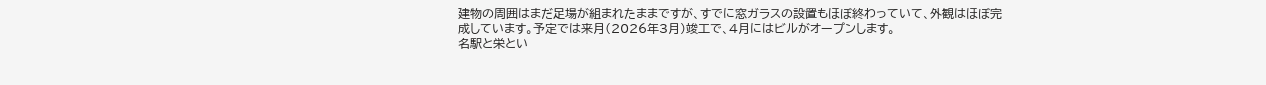建物の周囲はまだ足場が組まれたままですが、すでに窓ガラスの設置もほぼ終わっていて、外観はほぼ完成しています。予定では来月(2026年3月)竣工で、4月にはビルがオープンします。
名駅と栄とい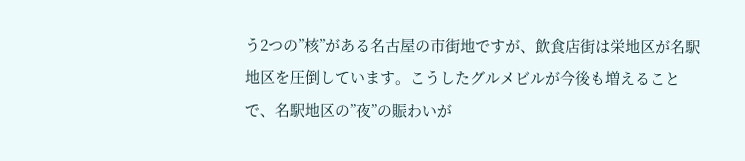う2つの”核”がある名古屋の市街地ですが、飲食店街は栄地区が名駅地区を圧倒しています。こうしたグルメビルが今後も増えることで、名駅地区の”夜”の賑わいが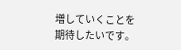増していくことを期待したいです。